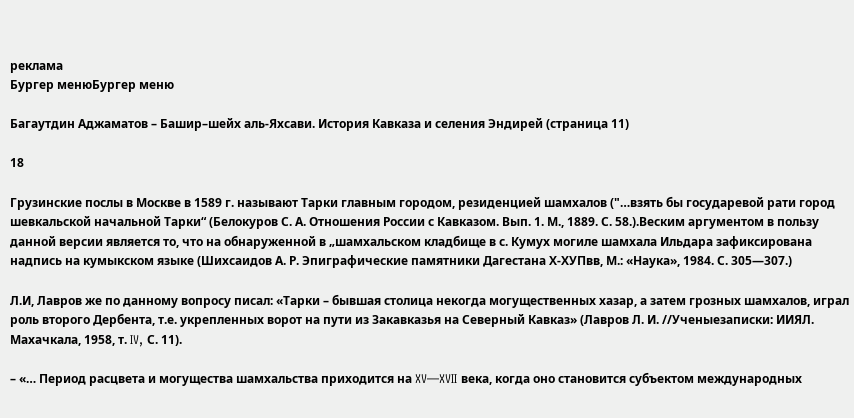реклама
Бургер менюБургер меню

Багаутдин Аджаматов – Башир–шейх аль-Яхсави. История Кавказа и селения Эндирей (страница 11)

18

Грузинские послы в Москве в 1589 г. называют Тарки главным городом, резиденцией шамхалов ("…взять бы государевой рати город шевкальской начальной Тарки“ (Белокуров С. А. Отношения России с Кавказом. Вып. 1. М., 1889. С. 58.).Веским аргументом в пользу данной версии является то, что на обнаруженной в „шамхальском кладбище в с. Кумух могиле шамхала Ильдара зафиксирована надпись на кумыкском языке (Шихсаидов А. Р. Эпиграфические памятники Дагестана Х-ХУПвв, М.: «Наука», 1984. С. 305—307.)

Л.И, Лавров же по данному вопросу писал: «Тарки – бывшая столица некогда могущественных хазар, а затем грозных шамхалов, играл роль второго Дербента, т.е. укрепленных ворот на пути из Закавказья на Северный Кавказ» (Лавров Л. И. //Ученыезаписки: ИИЯЛ. Махачкала, 1958, т. IV, С. 11).

– «… Период расцвета и могущества шамхальства приходится на XV—XVII века, когда оно становится субъектом международных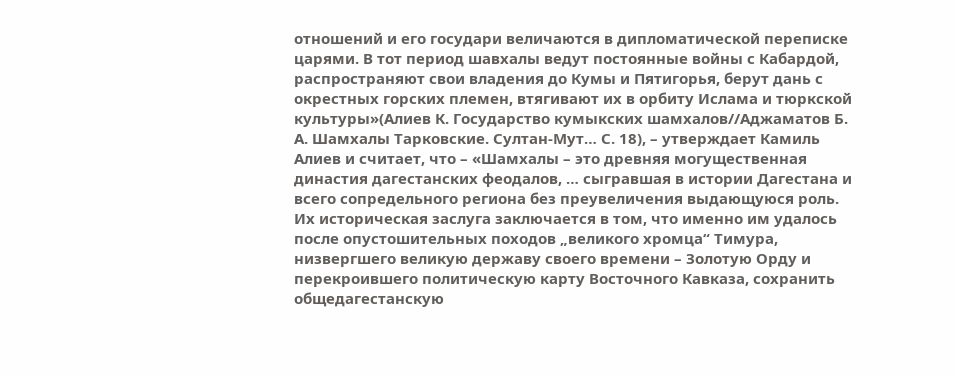отношений и его государи величаются в дипломатической переписке царями. В тот период шавхалы ведут постоянные войны с Кабардой, распространяют свои владения до Кумы и Пятигорья, берут дань с окрестных горских племен, втягивают их в орбиту Ислама и тюркской культуры»(Алиев К. Государство кумыкских шамхалов//Аджаматов Б. А. Шамхалы Тарковские. Султан-Мут… С. 18), – утверждает Камиль Алиев и считает, что – «Шамхалы – это древняя могущественная династия дагестанских феодалов, … сыгравшая в истории Дагестана и всего сопредельного региона без преувеличения выдающуюся роль. Их историческая заслуга заключается в том, что именно им удалось после опустошительных походов „великого хромца“ Тимура, низвергшего великую державу своего времени – Золотую Орду и перекроившего политическую карту Восточного Кавказа, сохранить общедагестанскую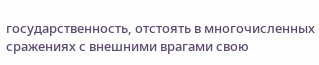государственность, отстоять в многочисленных сражениях с внешними врагами свою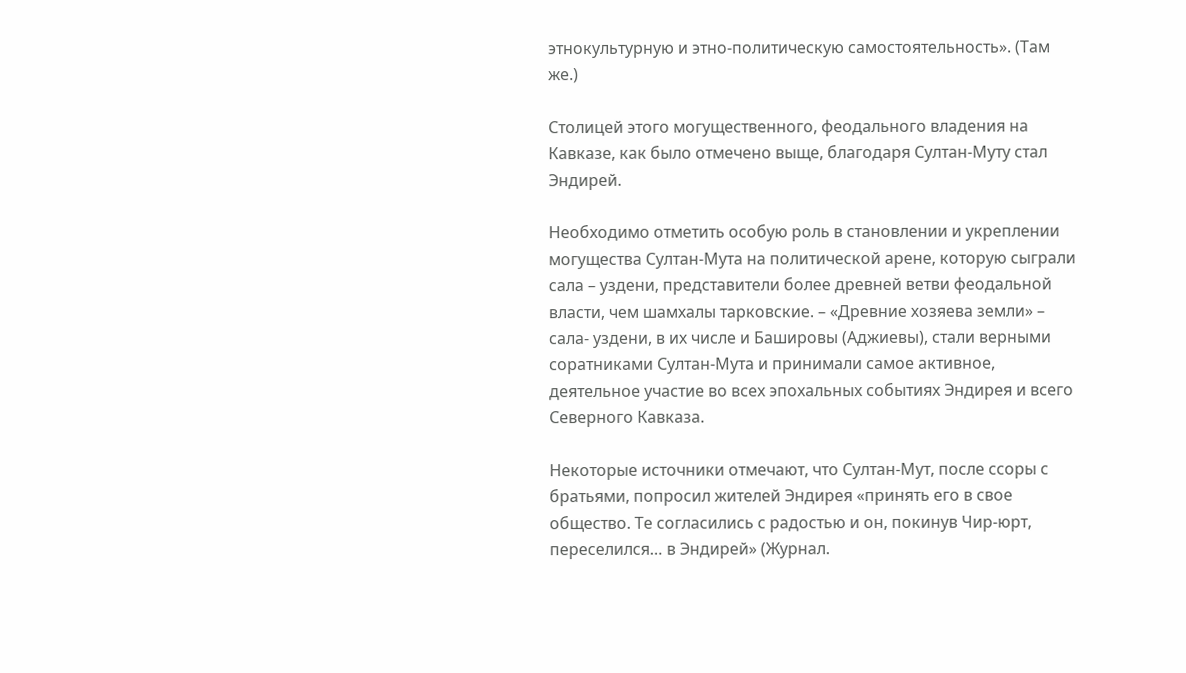этнокультурную и этно-политическую самостоятельность». (Там же.)

Столицей этого могущественного, феодального владения на Кавказе, как было отмечено выще, благодаря Султан-Муту стал Эндирей.

Необходимо отметить особую роль в становлении и укреплении могущества Султан-Мута на политической арене, которую сыграли сала – уздени, представители более древней ветви феодальной власти, чем шамхалы тарковские. – «Древние хозяева земли» – сала- уздени, в их числе и Башировы (Аджиевы), стали верными соратниками Султан-Мута и принимали самое активное, деятельное участие во всех эпохальных событиях Эндирея и всего Северного Кавказа.

Некоторые источники отмечают, что Султан-Мут, после ссоры с братьями, попросил жителей Эндирея «принять его в свое общество. Те согласились с радостью и он, покинув Чир-юрт, переселился… в Эндирей» (Журнал.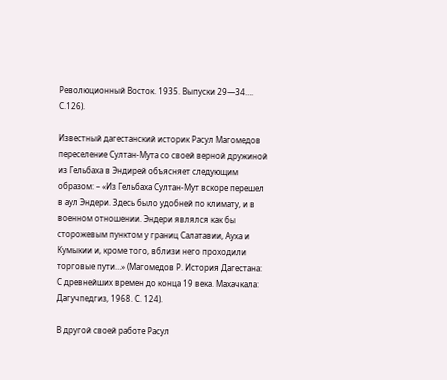Революционный Восток. 1935. Выпуски 29—34…. С.126).

Известный дагестанский историк Расул Магомедов переселение Султан-Мута со своей верной дружиной из Гельбаха в Эндирей объясняет следующим образом: – «Из Гельбаха Султан-Мут вскоре перешел в аул Эндери. Здесь было удобней по климату, и в военном отношении. Эндери являлся как бы сторожевым пунктом у границ Салатавии, Ауха и Кумыкии и, кроме того, вблизи него проходили торговые пути…» (Магомедов Р. История Дагестана: С древнейших времен до конца 19 века. Махачкала: Дагучпедгиз, 1968. С. 124).

В другой своей работе Расул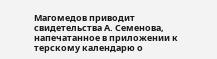Магомедов приводит свидетельства А. Семенова, напечатанное в приложении к терскому календарю о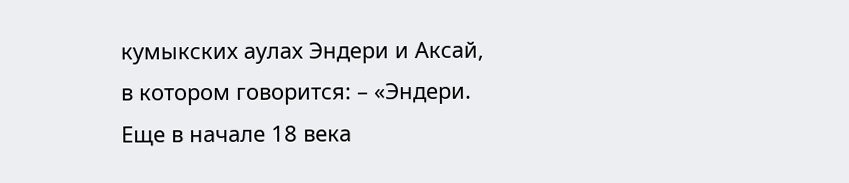кумыкских аулах Эндери и Аксай, в котором говорится: – «Эндери. Еще в начале 18 века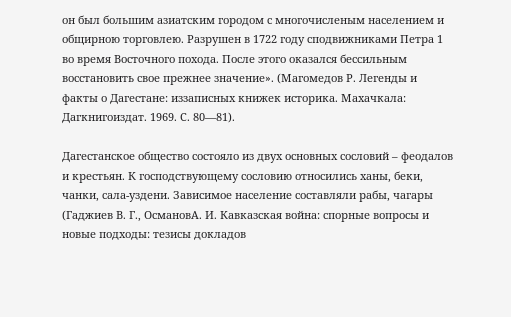он был большим азиатским городом с многочисленым населением и общирною торговлею. Разрушен в 1722 году сподвижниками Петра 1 во время Восточного похода. После этого оказался бессильным восстановить свое прежнее значение». (Магомедов Р. Легенды и факты о Дагестане: иззаписных книжек историка. Махачкала: Дагкнигоиздат. 1969. С. 80—81).

Дагестанское общество состояло из двух основных сословий – феодалов и крестьян. К господствующему сословию относились ханы, беки, чанки, сала-уздени. Зависимое население составляли рабы, чагары (Гаджиев В. Г., ОсмановА. И. Кавказская война: спорные вопросы и новые подходы: тезисы докладов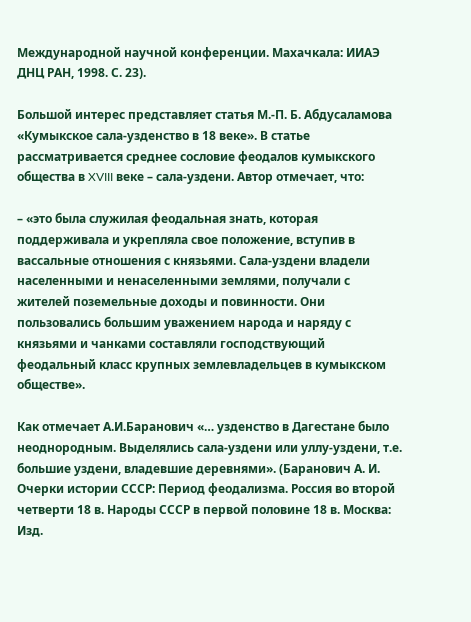Международной научной конференции. Махачкала: ИИАЭ ДНЦ РАН, 1998. С. 23).

Большой интерес представляет статья М.-П. Б. Абдусаламова «Кумыкское сала-узденство в 18 веке». В статье рассматривается среднее сословие феодалов кумыкского общества в XVIII веке – сала-уздени. Автор отмечает, что:

– «это была служилая феодальная знать, которая поддерживала и укрепляла свое положение, вступив в вассальные отношения с князьями. Сала-уздени владели населенными и ненаселенными землями, получали с жителей поземельные доходы и повинности. Они пользовались большим уважением народа и наряду с князьями и чанками составляли господствующий феодальный класс крупных землевладельцев в кумыкском обществе».

Как отмечает А.И.Баранович «… узденство в Дагестане было неоднородным. Выделялись сала-уздени или уллу-уздени, т.е. большие уздени, владевшие деревнями». (Баранович А. И. Очерки истории СССР: Период феодализма. Россия во второй четверти 18 в. Народы СССР в первой половине 18 в. Москва: Изд.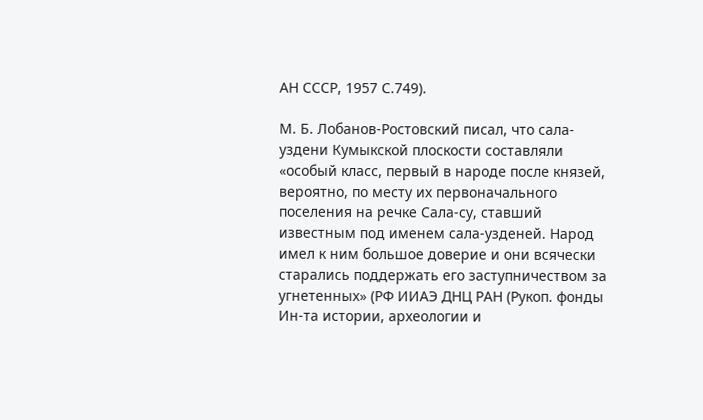АН СССР, 1957 С.749).

М. Б. Лобанов-Ростовский писал, что сала-уздени Кумыкской плоскости составляли «особый класс, первый в народе после князей, вероятно, по месту их первоначального поселения на речке Сала-су, ставший известным под именем сала-узденей. Народ имел к ним большое доверие и они всячески старались поддержать его заступничеством за угнетенных» (РФ ИИАЭ ДНЦ РАН (Рукоп. фонды Ин-та истории, археологии и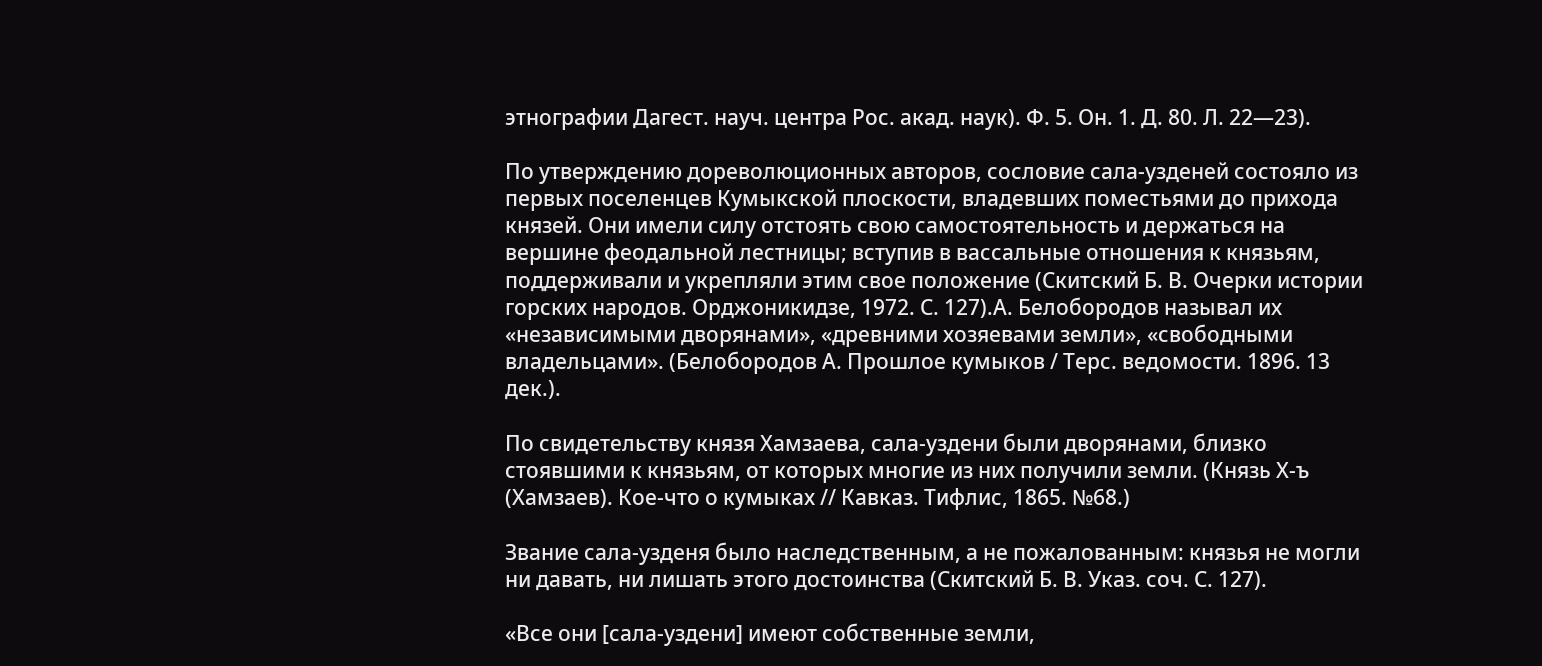этнографии Дагест. науч. центра Рос. акад. наук). Ф. 5. Он. 1. Д. 80. Л. 22—23).

По утверждению дореволюционных авторов, сословие сала-узденей состояло из первых поселенцев Кумыкской плоскости, владевших поместьями до прихода князей. Они имели силу отстоять свою самостоятельность и держаться на вершине феодальной лестницы; вступив в вассальные отношения к князьям, поддерживали и укрепляли этим свое положение (Скитский Б. В. Очерки истории горских народов. Орджоникидзе, 1972. С. 127).А. Белобородов называл их «независимыми дворянами», «древними хозяевами земли», «свободными владельцами». (Белобородов А. Прошлое кумыков / Терс. ведомости. 1896. 13 дек.).

По свидетельству князя Хамзаева, сала-уздени были дворянами, близко стоявшими к князьям, от которых многие из них получили земли. (Князь Х-ъ (Хамзаев). Кое-что о кумыках // Кавказ. Тифлис, 1865. №68.)

Звание сала-узденя было наследственным, а не пожалованным: князья не могли ни давать, ни лишать этого достоинства (Скитский Б. В. Указ. соч. С. 127).

«Все они [сала-уздени] имеют собственные земли,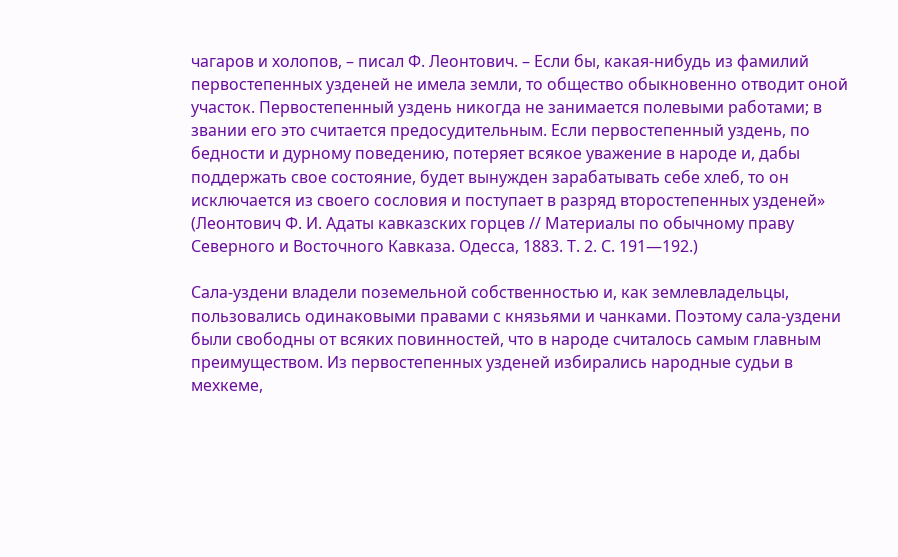чагаров и холопов, – писал Ф. Леонтович. – Если бы, какая-нибудь из фамилий первостепенных узденей не имела земли, то общество обыкновенно отводит оной участок. Первостепенный уздень никогда не занимается полевыми работами; в звании его это считается предосудительным. Если первостепенный уздень, по бедности и дурному поведению, потеряет всякое уважение в народе и, дабы поддержать свое состояние, будет вынужден зарабатывать себе хлеб, то он исключается из своего сословия и поступает в разряд второстепенных узденей» (Леонтович Ф. И. Адаты кавказских горцев // Материалы по обычному праву Северного и Восточного Кавказа. Одесса, 1883. Т. 2. С. 191—192.)

Сала-уздени владели поземельной собственностью и, как землевладельцы, пользовались одинаковыми правами с князьями и чанками. Поэтому сала-уздени были свободны от всяких повинностей, что в народе считалось самым главным преимуществом. Из первостепенных узденей избирались народные судьи в мехкеме,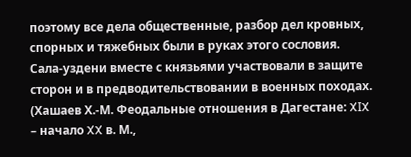поэтому все дела общественные, разбор дел кровных, спорных и тяжебных были в руках этого сословия. Сала-уздени вместе с князьями участвовали в защите сторон и в предводительствовании в военных походах. (Хашаев Х.-М. Феодальные отношения в Дагестане: XIX – начало XX в. М.,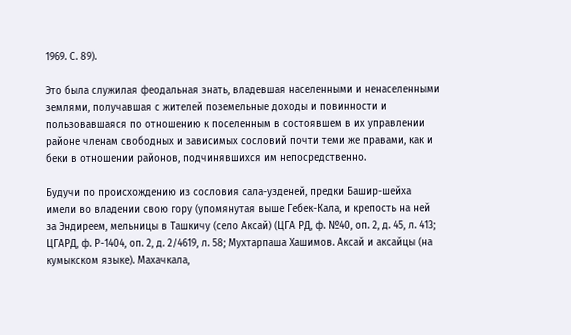1969. С. 89).

Это была служилая феодальная знать, владевшая населенными и ненаселенными землями, получавшая с жителей поземельные доходы и повинности и пользовавшаяся по отношению к поселенным в состоявшем в их управлении районе членам свободных и зависимых сословий почти теми же правами, как и беки в отношении районов, подчинявшихся им непосредственно.

Будучи по происхождению из сословия сала-узденей, предки Башир-шейха имели во владении свою гору (упомянутая выше Гебек-Кала, и крепость на ней за Эндиреем, мельницы в Ташкичу (село Аксай) (ЦГА РД, ф. №40, оп. 2, д. 45, л. 413; ЦГАРД, ф. Р-1404, оп. 2, д. 2/4619, л. 58; Мухтарпаша Хашимов. Аксай и аксайцы (на кумыкском языке). Махачкала,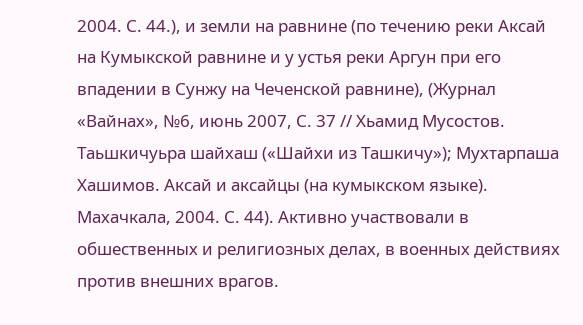2004. С. 44.), и земли на равнине (по течению реки Аксай на Кумыкской равнине и у устья реки Аргун при его впадении в Сунжу на Чеченской равнине), (Журнал «Вайнах», №6, июнь 2007, С. 37 // Хьамид Мусостов. Таьшкичуьра шайхаш («Шайхи из Ташкичу»); Мухтарпаша Хашимов. Аксай и аксайцы (на кумыкском языке). Махачкала, 2004. С. 44). Активно участвовали в обшественных и религиозных делах, в военных действиях против внешних врагов.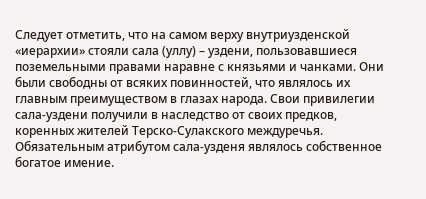Следует отметить, что на самом верху внутриузденской «иерархии» стояли сала (уллу) – уздени, пользовавшиеся поземельными правами наравне с князьями и чанками. Они были свободны от всяких повинностей, что являлось их главным преимуществом в глазах народа. Свои привилегии сала-уздени получили в наследство от своих предков, коренных жителей Терско-Сулакского междуречья. Обязательным атрибутом сала-узденя являлось собственное богатое имение.